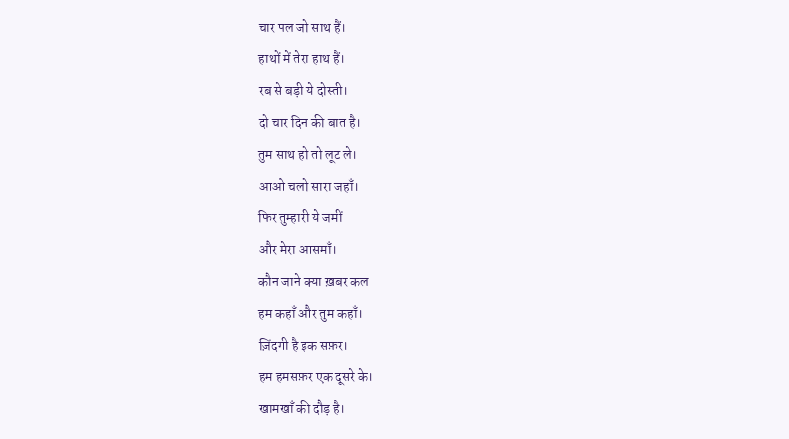चार पल जो साथ हैं।
हाथों में तेरा हाथ हैं।
रब से बड़ी ये दोस्ती।
दो चार दिन की बात है।
तुम साथ हो तो लूट ले।
आओ चलो सारा जहाँ।
फिर तुम्हारी ये जमीं
और मेरा आसमाँ।
कौन जाने क्या ख़बर कल
हम कहाँ और तुम कहाँ।
ज़िंदगी है इक सफ़र।
हम हमसफ़र एक दूसरे के।
खामखाँ की दौड़ है।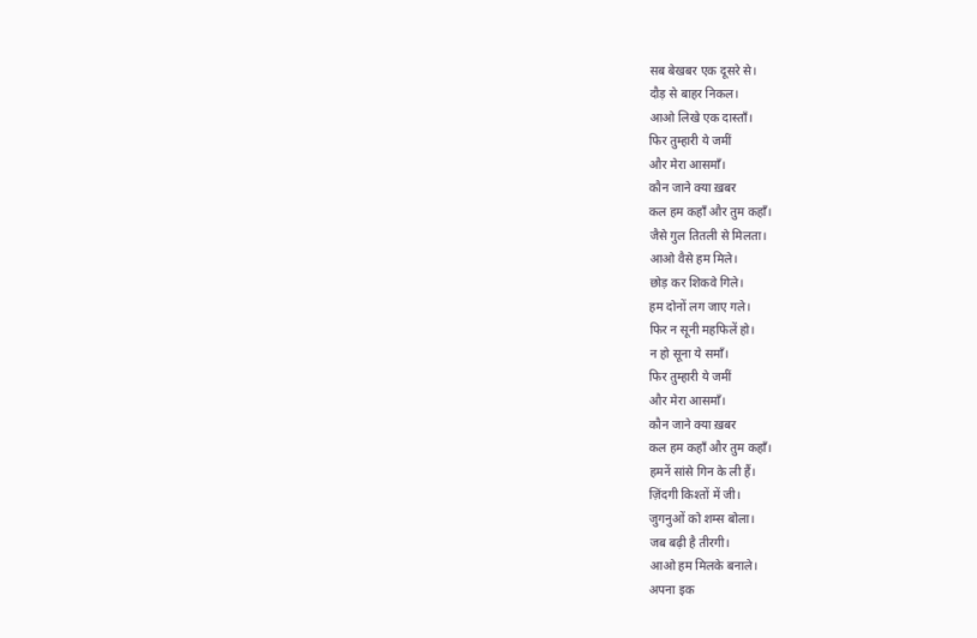सब बेखबर एक दूसरे से।
दौड़ से बाहर निकल।
आओ लिखे एक दास्ताँ।
फिर तुम्हारी ये जमीं
और मेरा आसमाँ।
कौन जाने क्या ख़बर
कल हम कहाँ और तुम कहाँ।
जैसे गुल तितली से मिलता।
आओ वैसे हम मिले।
छोड़ कर शिकवे गिले।
हम दोनों लग जाए गले।
फिर न सूनी महफिलें हो।
न हो सूना ये समाँ।
फिर तुम्हारी ये जमीं
और मेरा आसमाँ।
कौन जाने क्या ख़बर
कल हम कहाँ और तुम कहाँ।
हमनें सांसे गिन के ली हैं।
ज़िंदगी किश्तों में जी।
जुगनुओं को शम्स बोला।
जब बढ़ी है तीरगी।
आओ हम मिलके बनाले।
अपना इक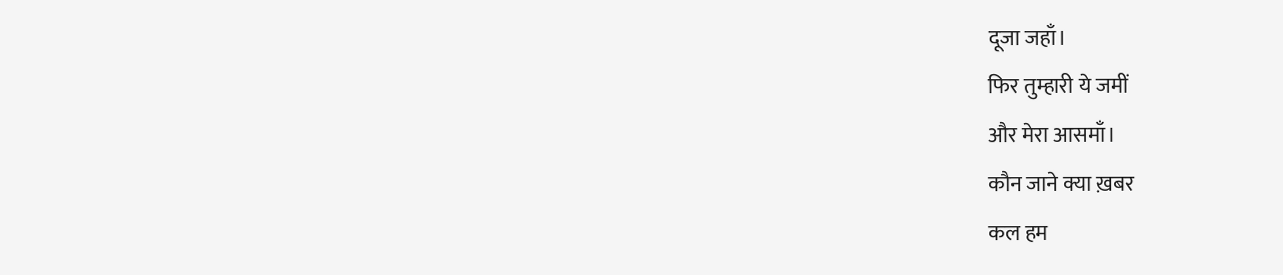दूजा जहाँ।
फिर तुम्हारी ये जमीं
और मेरा आसमाँ।
कौन जाने क्या ख़बर
कल हम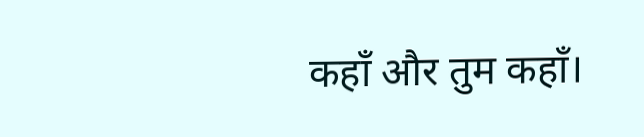कहाँ और तुम कहाँ।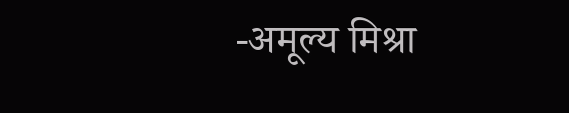-अमूल्य मिश्रा